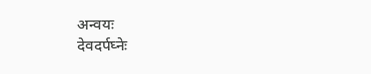अन्वयः
देवदर्पघ्नेः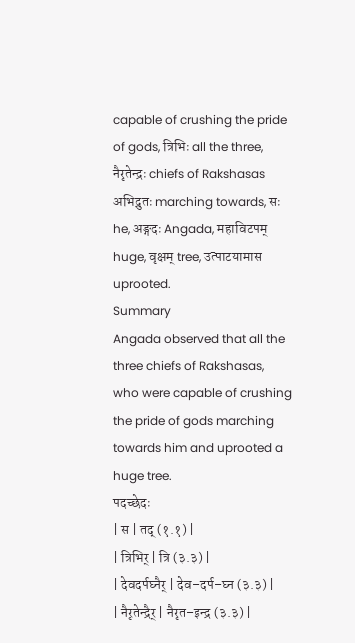capable of crushing the pride of gods, त्रिभिः all the three, नैरृतेन्द्रः chiefs of Rakshasas अभिद्रुतः marching towards, सः he, अङ्गदः Angada, महाविटपम् huge, वृक्षम् tree, उत्पाटयामास uprooted.
Summary
Angada observed that all the three chiefs of Rakshasas, who were capable of crushing the pride of gods marching towards him and uprooted a huge tree.
पदच्छेदः
| स | तद् (१.१) |
| त्रिभिर् | त्रि (३.३) |
| देवदर्पघ्नैर् | देव–दर्प–घ्न (३.३) |
| नैरृतेन्द्रैर् | नैरृत–इन्द्र (३.३) |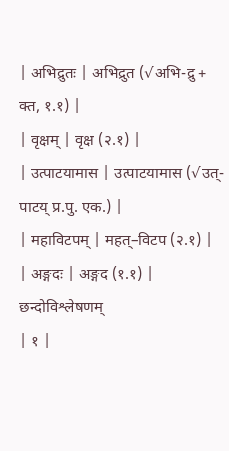| अभिद्रुतः | अभिद्रुत (√अभि-द्रु + क्त, १.१) |
| वृक्षम् | वृक्ष (२.१) |
| उत्पाटयामास | उत्पाटयामास (√उत्-पाटय् प्र.पु. एक.) |
| महाविटपम् | महत्–विटप (२.१) |
| अङ्गदः | अङ्गद (१.१) |
छन्दोविश्लेषणम्
| १ |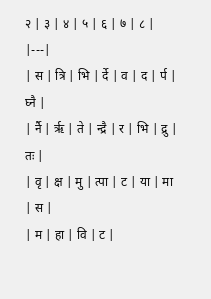२ | ३ | ४ | ५ | ६ | ७ | ८ |
|---|
| स | त्रि | भि | र्दे | व | द | र्प | घ्नै |
| र्नै | रृ | ते | न्द्रै | र | भि | द्रु | तः |
| वृ | क्ष | मु | त्पा | ट | या | मा | स |
| म | हा | वि | ट |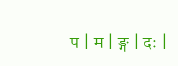प | म | ङ्ग | दः |